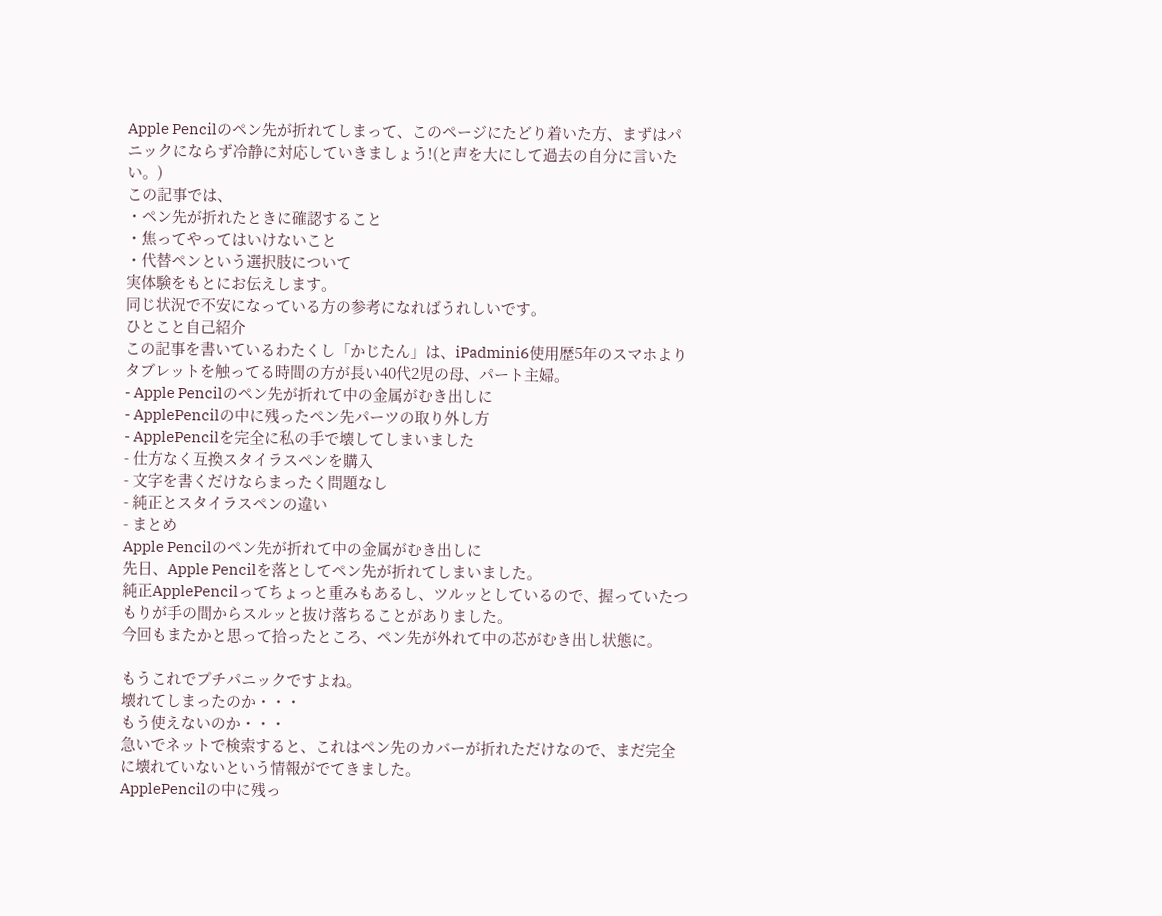Apple Pencilのペン先が折れてしまって、このページにたどり着いた方、まずはパニックにならず冷静に対応していきましょう!(と声を大にして過去の自分に言いたい。)
この記事では、
・ペン先が折れたときに確認すること
・焦ってやってはいけないこと
・代替ペンという選択肢について
実体験をもとにお伝えします。
同じ状況で不安になっている方の参考になればうれしいです。
ひとこと自己紹介
この記事を書いているわたくし「かじたん」は、iPadmini6使用歴5年のスマホよりタブレットを触ってる時間の方が長い40代2児の母、パート主婦。
- Apple Pencilのペン先が折れて中の金属がむき出しに
- ApplePencilの中に残ったペン先パーツの取り外し方
- ApplePencilを完全に私の手で壊してしまいました
- 仕方なく互換スタイラスペンを購入
- 文字を書くだけならまったく問題なし
- 純正とスタイラスペンの違い
- まとめ
Apple Pencilのペン先が折れて中の金属がむき出しに
先日、Apple Pencilを落としてペン先が折れてしまいました。
純正ApplePencilってちょっと重みもあるし、ツルッとしているので、握っていたつもりが手の間からスルッと抜け落ちることがありました。
今回もまたかと思って拾ったところ、ペン先が外れて中の芯がむき出し状態に。

もうこれでプチパニックですよね。
壊れてしまったのか・・・
もう使えないのか・・・
急いでネットで検索すると、これはペン先のカバーが折れただけなので、まだ完全に壊れていないという情報がでてきました。
ApplePencilの中に残っ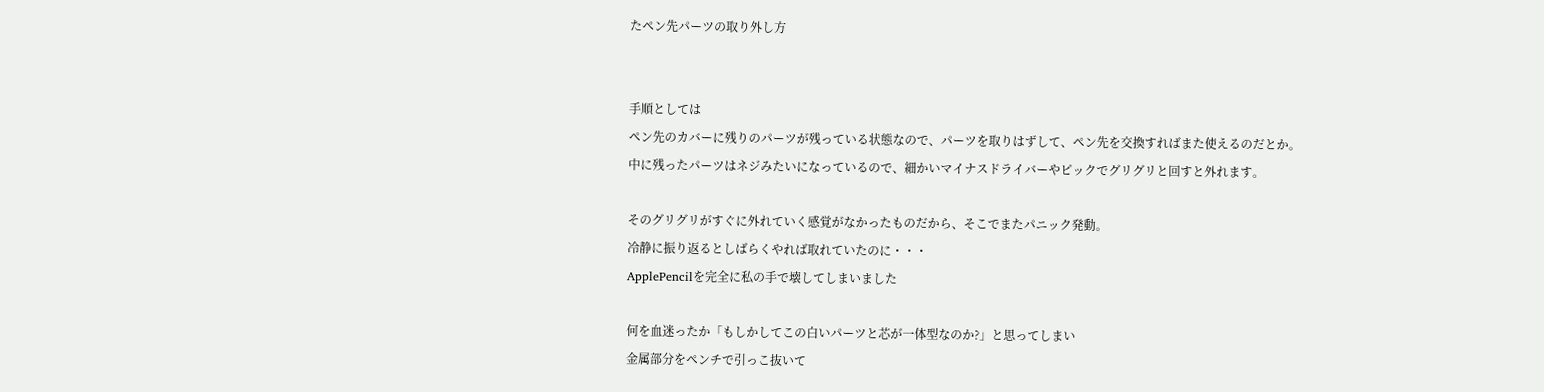たペン先パーツの取り外し方


手順としては
ペン先のカバーに残りのパーツが残っている状態なので、パーツを取りはずして、ペン先を交換すればまた使えるのだとか。
中に残ったパーツはネジみたいになっているので、細かいマイナスドライバーやピックでグリグリと回すと外れます。

そのグリグリがすぐに外れていく感覚がなかったものだから、そこでまたパニック発動。
冷静に振り返るとしばらくやれば取れていたのに・・・
ApplePencilを完全に私の手で壊してしまいました

何を血迷ったか「もしかしてこの白いパーツと芯が一体型なのか?」と思ってしまい
金属部分をペンチで引っこ抜いて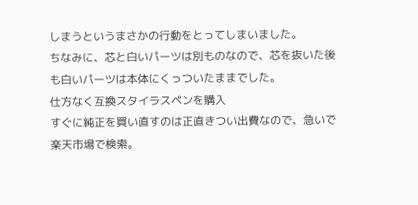しまうというまさかの行動をとってしまいました。
ちなみに、芯と白いパーツは別ものなので、芯を抜いた後も白いパーツは本体にくっついたままでした。
仕方なく互換スタイラスペンを購入
すぐに純正を買い直すのは正直きつい出費なので、急いで楽天市場で検索。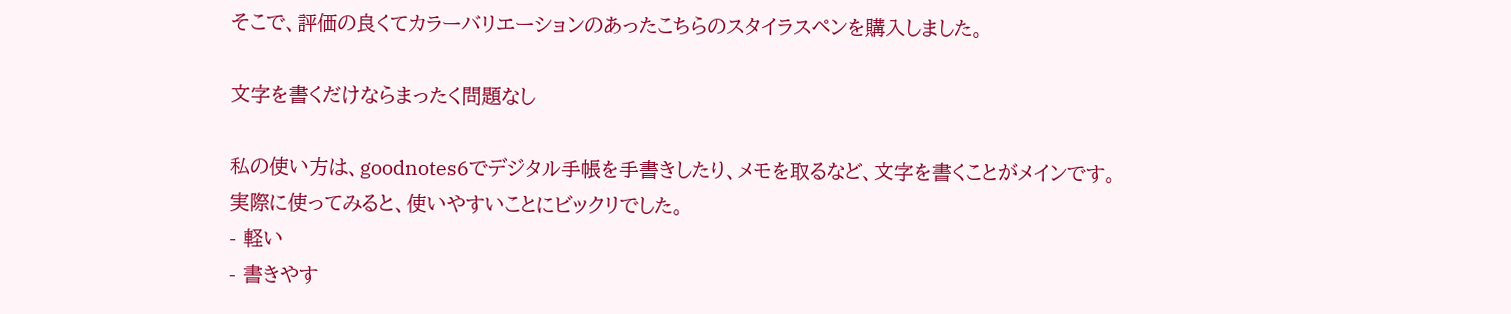そこで、評価の良くてカラーバリエーションのあったこちらのスタイラスペンを購入しました。

文字を書くだけならまったく問題なし

私の使い方は、goodnotes6でデジタル手帳を手書きしたり、メモを取るなど、文字を書くことがメインです。
実際に使ってみると、使いやすいことにビックリでした。
- 軽い
- 書きやす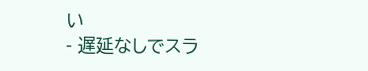い
- 遅延なしでスラ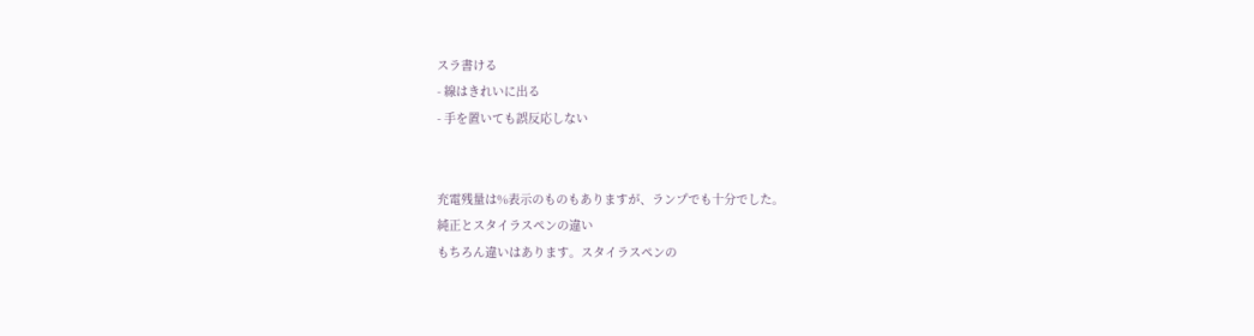スラ書ける
- 線はきれいに出る
- 手を置いても誤反応しない


充電残量は%表示のものもありますが、ランプでも十分でした。
純正とスタイラスペンの違い
もちろん違いはあります。スタイラスペンの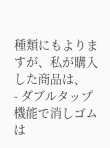種類にもよりますが、私が購入した商品は、
- ダブルタップ機能で消しゴムは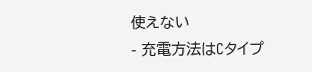使えない
- 充電方法はCタイプ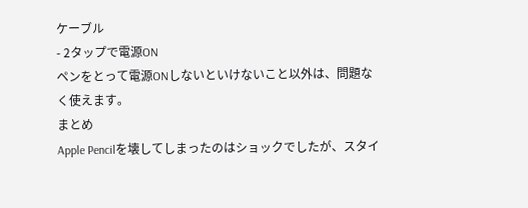ケーブル
- 2タップで電源ON
ペンをとって電源ONしないといけないこと以外は、問題なく使えます。
まとめ
Apple Pencilを壊してしまったのはショックでしたが、スタイ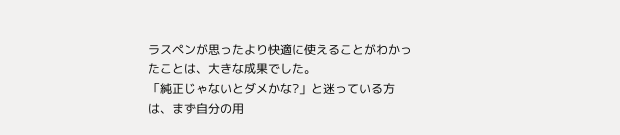ラスペンが思ったより快適に使えることがわかったことは、大きな成果でした。
「純正じゃないとダメかな?」と迷っている方は、まず自分の用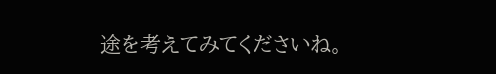途を考えてみてくださいね。